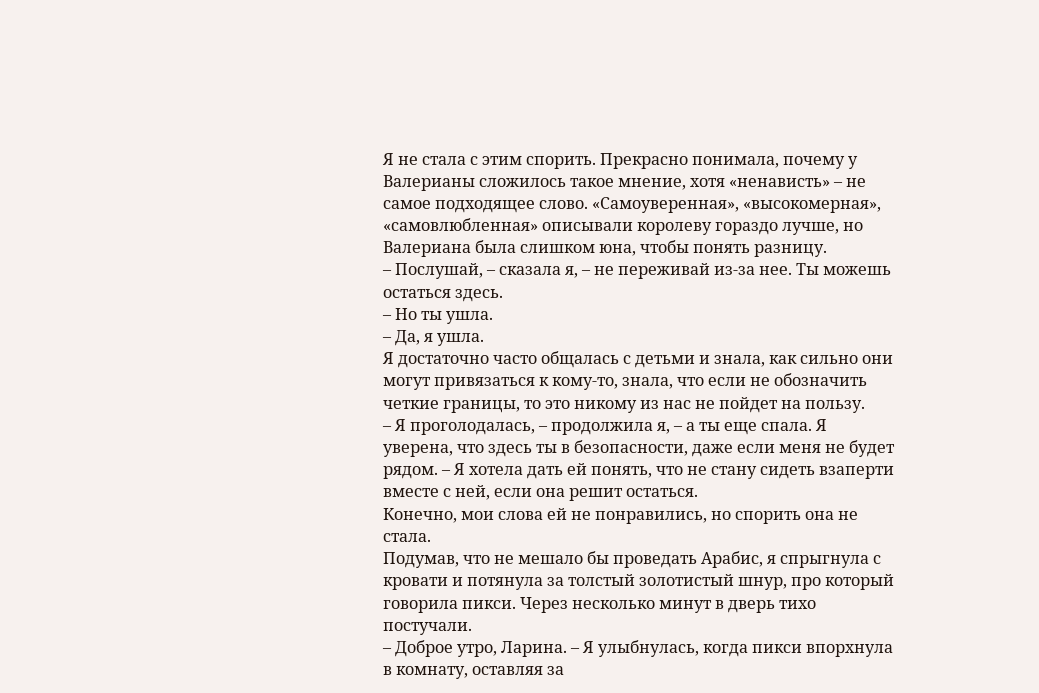Я не стала с этим спорить. Прекрасно понимала, почему у Валерианы сложилось такое мнение, хотя «ненависть» – не самое подходящее слово. «Самоуверенная», «высокомерная», «самовлюбленная» описывали королеву гораздо лучше, но Валериана была слишком юна, чтобы понять разницу.
– Послушай, – сказала я, – не переживай из-за нее. Ты можешь остаться здесь.
– Но ты ушла.
– Да, я ушла.
Я достаточно часто общалась с детьми и знала, как сильно они могут привязаться к кому-то, знала, что если не обозначить четкие границы, то это никому из нас не пойдет на пользу.
– Я проголодалась, – продолжила я, – а ты еще спала. Я уверена, что здесь ты в безопасности, даже если меня не будет рядом. – Я хотела дать ей понять, что не стану сидеть взаперти вместе с ней, если она решит остаться.
Конечно, мои слова ей не понравились, но спорить она не стала.
Подумав, что не мешало бы проведать Арабис, я спрыгнула с кровати и потянула за толстый золотистый шнур, про который говорила пикси. Через несколько минут в дверь тихо постучали.
– Доброе утро, Ларина. – Я улыбнулась, когда пикси впорхнула в комнату, оставляя за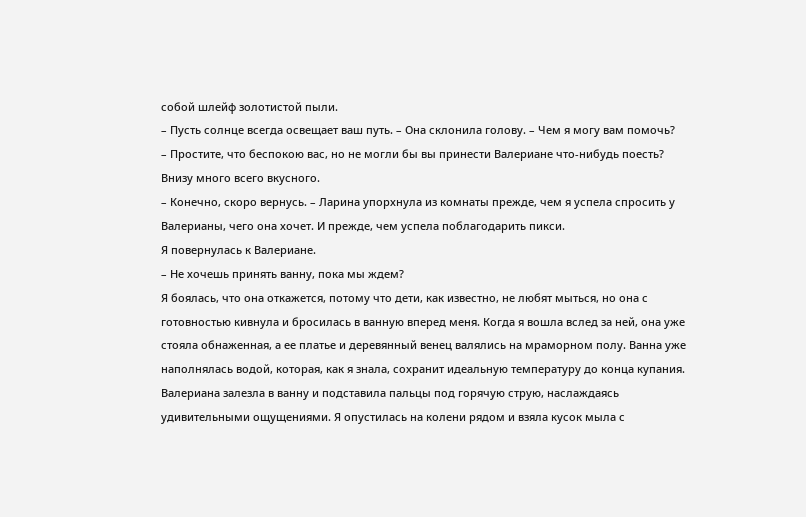собой шлейф золотистой пыли.
– Пусть солнце всегда освещает ваш путь. – Она склонила голову. – Чем я могу вам помочь?
– Простите, что беспокою вас, но не могли бы вы принести Валериане что-нибудь поесть? Внизу много всего вкусного.
– Конечно, скоро вернусь. – Ларина упорхнула из комнаты прежде, чем я успела спросить у Валерианы, чего она хочет. И прежде, чем успела поблагодарить пикси.
Я повернулась к Валериане.
– Не хочешь принять ванну, пока мы ждем?
Я боялась, что она откажется, потому что дети, как известно, не любят мыться, но она с готовностью кивнула и бросилась в ванную вперед меня. Когда я вошла вслед за ней, она уже стояла обнаженная, а ее платье и деревянный венец валялись на мраморном полу. Ванна уже наполнялась водой, которая, как я знала, сохранит идеальную температуру до конца купания.
Валериана залезла в ванну и подставила пальцы под горячую струю, наслаждаясь удивительными ощущениями. Я опустилась на колени рядом и взяла кусок мыла с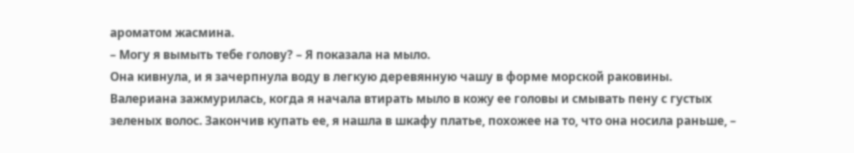ароматом жасмина.
– Могу я вымыть тебе голову? – Я показала на мыло.
Она кивнула, и я зачерпнула воду в легкую деревянную чашу в форме морской раковины.
Валериана зажмурилась, когда я начала втирать мыло в кожу ее головы и смывать пену с густых зеленых волос. Закончив купать ее, я нашла в шкафу платье, похожее на то, что она носила раньше, –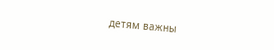детям важны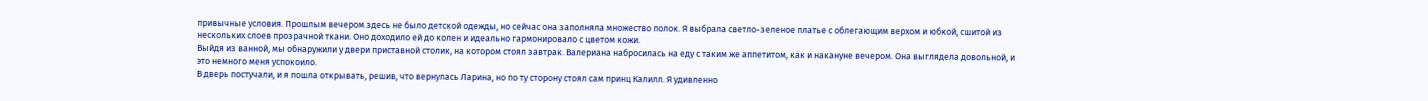привычные условия. Прошлым вечером здесь не было детской одежды, но сейчас она заполняла множество полок. Я выбрала светло-зеленое платье с облегающим верхом и юбкой, сшитой из нескольких слоев прозрачной ткани. Оно доходило ей до колен и идеально гармонировало с цветом кожи.
Выйдя из ванной, мы обнаружили у двери приставной столик, на котором стоял завтрак. Валериана набросилась на еду с таким же аппетитом, как и накануне вечером. Она выглядела довольной, и это немного меня успокоило.
В дверь постучали, и я пошла открывать, решив, что вернулась Ларина, но по ту сторону стоял сам принц Калилл. Я удивленно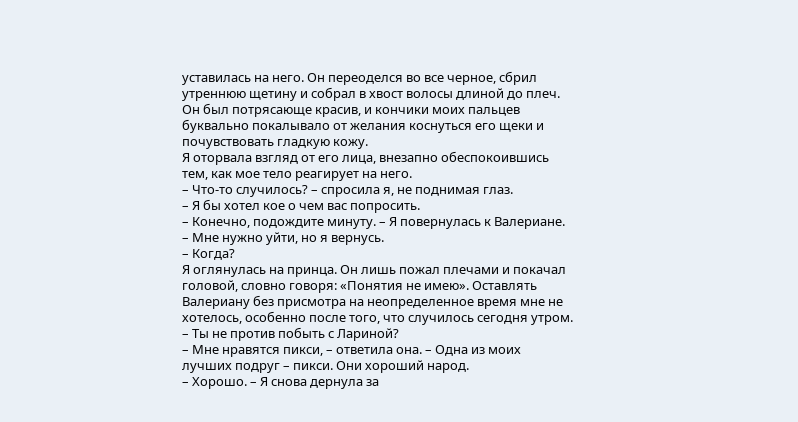уставилась на него. Он переоделся во все черное, сбрил утреннюю щетину и собрал в хвост волосы длиной до плеч. Он был потрясающе красив, и кончики моих пальцев буквально покалывало от желания коснуться его щеки и почувствовать гладкую кожу.
Я оторвала взгляд от его лица, внезапно обеспокоившись тем, как мое тело реагирует на него.
– Что-то случилось? – спросила я, не поднимая глаз.
– Я бы хотел кое о чем вас попросить.
– Конечно, подождите минуту. – Я повернулась к Валериане. – Мне нужно уйти, но я вернусь.
– Когда?
Я оглянулась на принца. Он лишь пожал плечами и покачал головой, словно говоря: «Понятия не имею». Оставлять Валериану без присмотра на неопределенное время мне не хотелось, особенно после того, что случилось сегодня утром.
– Ты не против побыть с Лариной?
– Мне нравятся пикси, – ответила она. – Одна из моих лучших подруг – пикси. Они хороший народ.
– Хорошо. – Я снова дернула за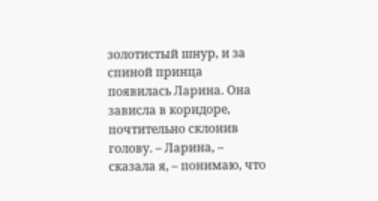золотистый шнур, и за спиной принца появилась Ларина. Она зависла в коридоре, почтительно склонив голову. – Ларина, – сказала я, – понимаю, что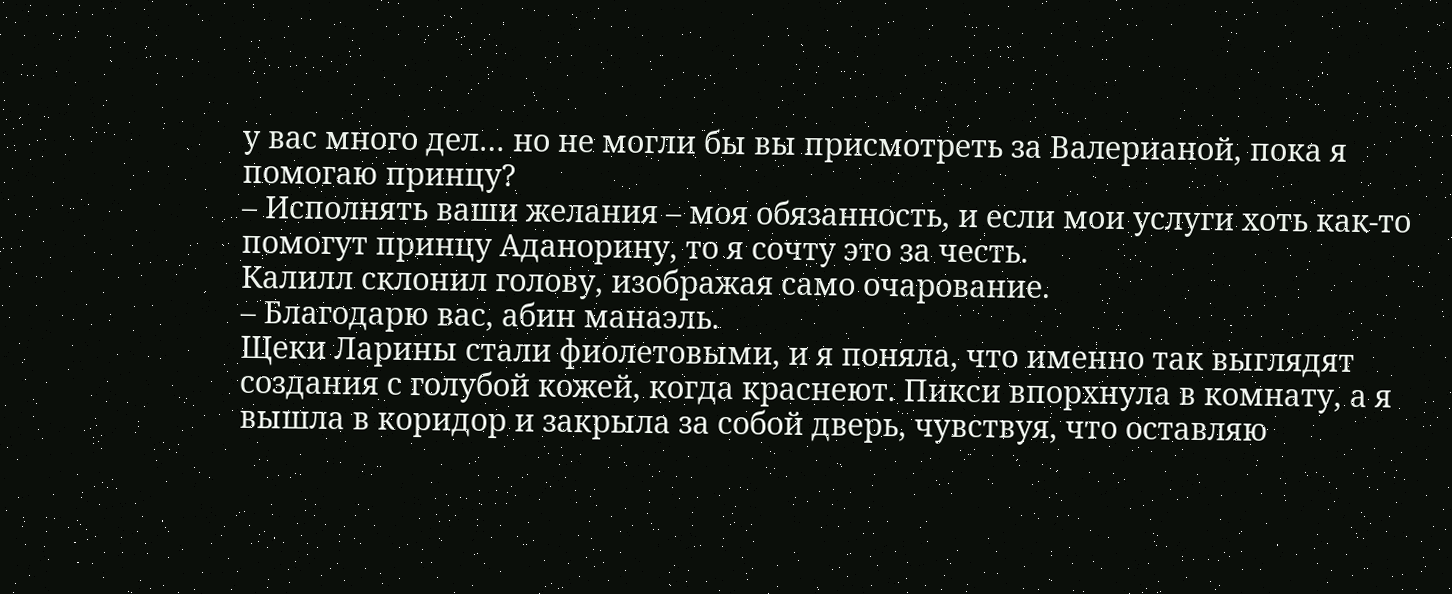у вас много дел… но не могли бы вы присмотреть за Валерианой, пока я помогаю принцу?
– Исполнять ваши желания – моя обязанность, и если мои услуги хоть как-то помогут принцу Аданорину, то я сочту это за честь.
Калилл склонил голову, изображая само очарование.
– Благодарю вас, абин манаэль.
Щеки Ларины стали фиолетовыми, и я поняла, что именно так выглядят создания с голубой кожей, когда краснеют. Пикси впорхнула в комнату, а я вышла в коридор и закрыла за собой дверь, чувствуя, что оставляю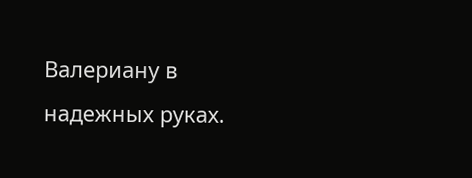Валериану в надежных руках.